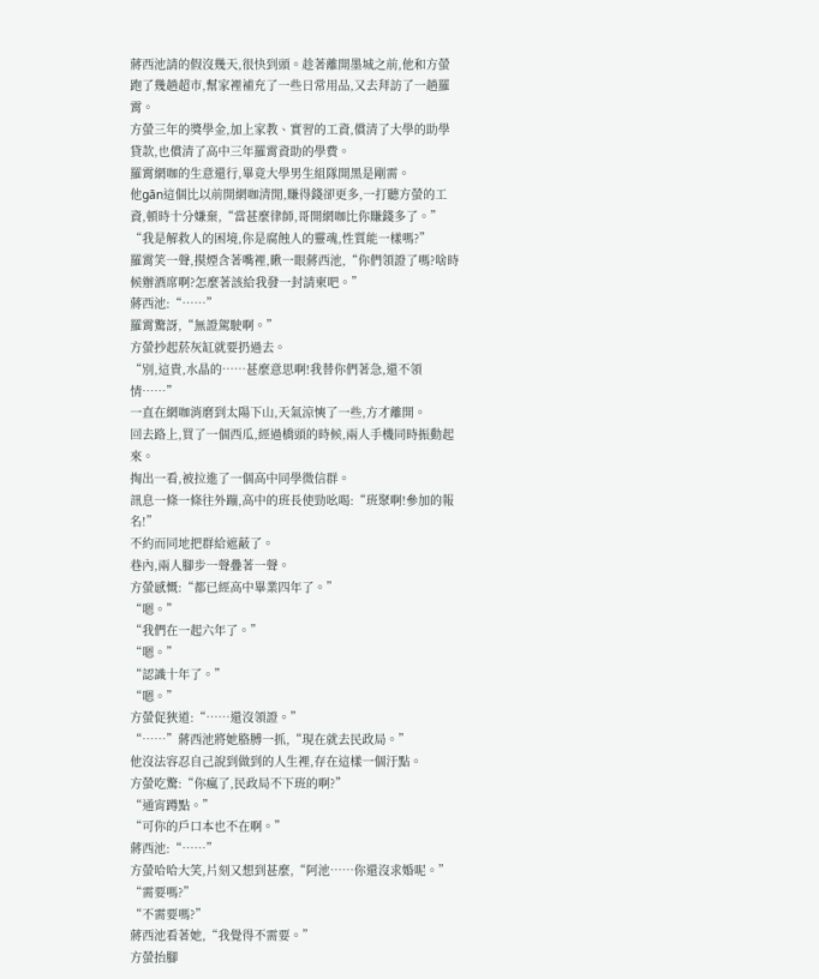蔣西池請的假沒幾天,很快到頭。趁著離開墨城之前,他和方螢跑了幾趟超市,幫家裡補充了一些日常用品,又去拜訪了一趟羅霄。
方螢三年的獎學金,加上家教、實習的工資,償清了大學的助學貸款,也償清了高中三年羅霄資助的學費。
羅霄網咖的生意還行,畢竟大學男生組隊開黑是剛需。
他gān這個比以前開網咖清閒,賺得錢卻更多,一打聽方螢的工資,頓時十分嫌棄,“當甚麼律師,哥開網咖比你賺錢多了。”
“我是解救人的困境,你是腐蝕人的靈魂,性質能一樣嗎?”
羅霄笑一聲,摸煙含著嘴裡,瞅一眼蔣西池,“你們領證了嗎?啥時候辦酒席啊?怎麼著該給我發一封請柬吧。”
蔣西池:“……”
羅霄驚訝,“無證駕駛啊。”
方螢抄起菸灰缸就要扔過去。
“別,這貴,水晶的……甚麼意思啊!我替你們著急,還不領情……”
一直在網咖消磨到太陽下山,天氣涼慡了一些,方才離開。
回去路上,買了一個西瓜,經過橋頭的時候,兩人手機同時振動起來。
掏出一看,被拉進了一個高中同學微信群。
訊息一條一條往外蹦,高中的班長使勁吆喝:“班聚啊!參加的報名!”
不約而同地把群給遮蔽了。
巷內,兩人腳步一聲疊著一聲。
方螢感慨:“都已經高中畢業四年了。”
“嗯。”
“我們在一起六年了。”
“嗯。”
“認識十年了。”
“嗯。”
方螢促狹道:“……還沒領證。”
“……”蔣西池將她胳膊一抓,“現在就去民政局。”
他沒法容忍自己說到做到的人生裡,存在這樣一個汙點。
方螢吃驚:“你瘋了,民政局不下班的啊?”
“通宵蹲點。”
“可你的戶口本也不在啊。”
蔣西池:“……”
方螢哈哈大笑,片刻又想到甚麼,“阿池……你還沒求婚呢。”
“需要嗎?”
“不需要嗎?”
蔣西池看著她,“我覺得不需要。”
方螢抬腳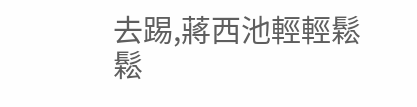去踢,蔣西池輕輕鬆鬆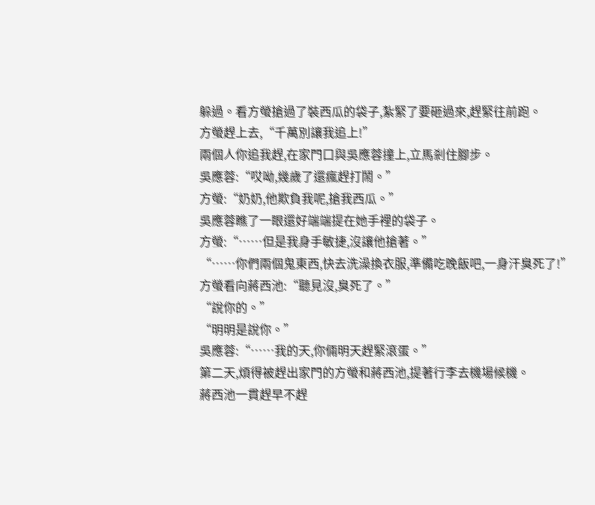躲過。看方螢搶過了裝西瓜的袋子,紮緊了要砸過來,趕緊往前跑。
方螢趕上去,“千萬別讓我追上!”
兩個人你追我趕,在家門口與吳應蓉撞上,立馬剎住腳步。
吳應蓉:“哎呦,幾歲了還瘋趕打鬧。”
方螢:“奶奶,他欺負我呢,搶我西瓜。”
吳應蓉瞧了一眼還好端端提在她手裡的袋子。
方螢:“……但是我身手敏捷,沒讓他搶著。”
“……你們兩個鬼東西,快去洗澡換衣服,準備吃晚飯吧,一身汗臭死了!”
方螢看向蔣西池:“聽見沒,臭死了。”
“說你的。”
“明明是說你。”
吳應蓉:“……我的天,你倆明天趕緊滾蛋。”
第二天,煩得被趕出家門的方螢和蔣西池,提著行李去機場候機。
蔣西池一貫趕早不趕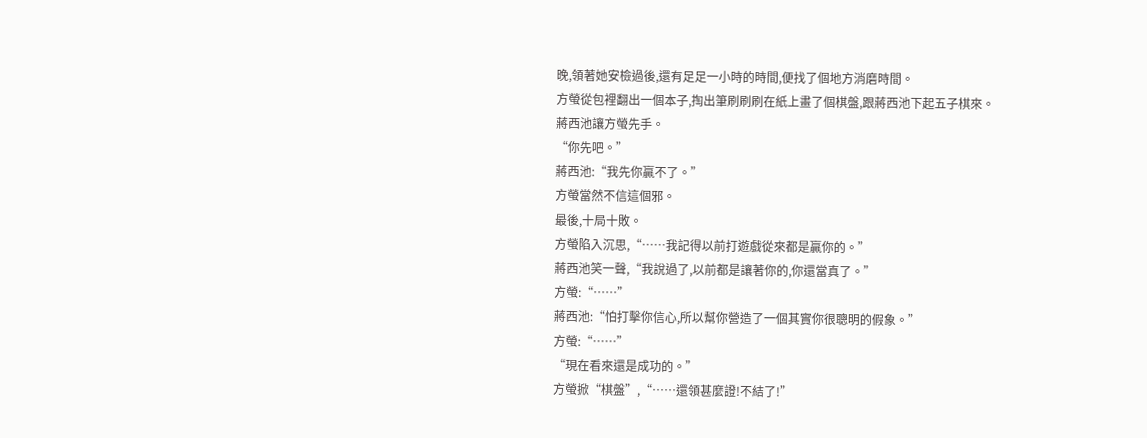晚,領著她安檢過後,還有足足一小時的時間,便找了個地方消磨時間。
方螢從包裡翻出一個本子,掏出筆刷刷刷在紙上畫了個棋盤,跟蔣西池下起五子棋來。
蔣西池讓方螢先手。
“你先吧。”
蔣西池:“我先你贏不了。”
方螢當然不信這個邪。
最後,十局十敗。
方螢陷入沉思,“……我記得以前打遊戲從來都是贏你的。”
蔣西池笑一聲,“我說過了,以前都是讓著你的,你還當真了。”
方螢:“……”
蔣西池:“怕打擊你信心,所以幫你營造了一個其實你很聰明的假象。”
方螢:“……”
“現在看來還是成功的。”
方螢掀“棋盤”,“……還領甚麼證!不結了!”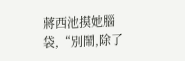蔣西池摸她腦袋,“別鬧,除了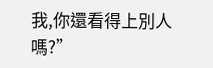我,你還看得上別人嗎?”